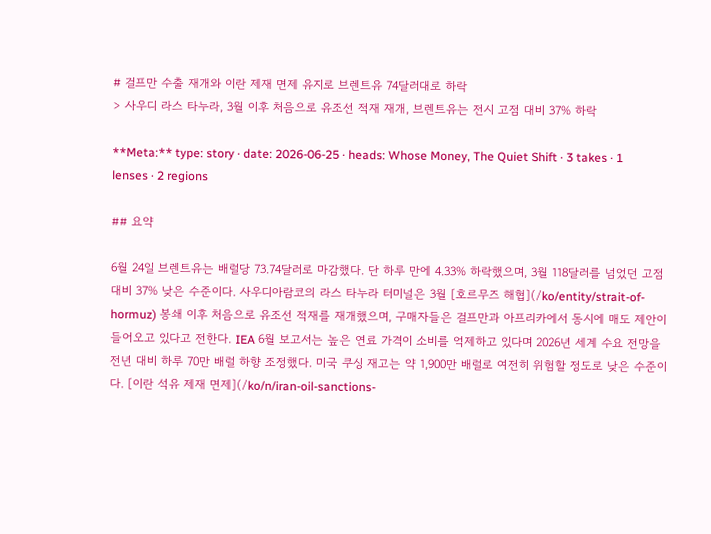# 걸프만 수출 재개와 이란 제재 면제 유지로 브렌트유 74달러대로 하락
> 사우디 라스 타누라, 3월 이후 처음으로 유조선 적재 재개, 브렌트유는 전시 고점 대비 37% 하락

**Meta:** type: story · date: 2026-06-25 · heads: Whose Money, The Quiet Shift · 3 takes · 1 lenses · 2 regions

## 요약

6월 24일 브렌트유는 배럴당 73.74달러로 마감했다. 단 하루 만에 4.33% 하락했으며, 3월 118달러를 넘었던 고점 대비 37% 낮은 수준이다. 사우디아람코의 라스 타누라 터미널은 3월 [호르무즈 해협](/ko/entity/strait-of-hormuz) 봉쇄 이후 처음으로 유조선 적재를 재개했으며, 구매자들은 걸프만과 아프리카에서 동시에 매도 제안이 들어오고 있다고 전한다. IEA 6월 보고서는 높은 연료 가격이 소비를 억제하고 있다며 2026년 세계 수요 전망을 전년 대비 하루 70만 배럴 하향 조정했다. 미국 쿠싱 재고는 약 1,900만 배럴로 여전히 위험할 정도로 낮은 수준이다. [이란 석유 제재 면제](/ko/n/iran-oil-sanctions-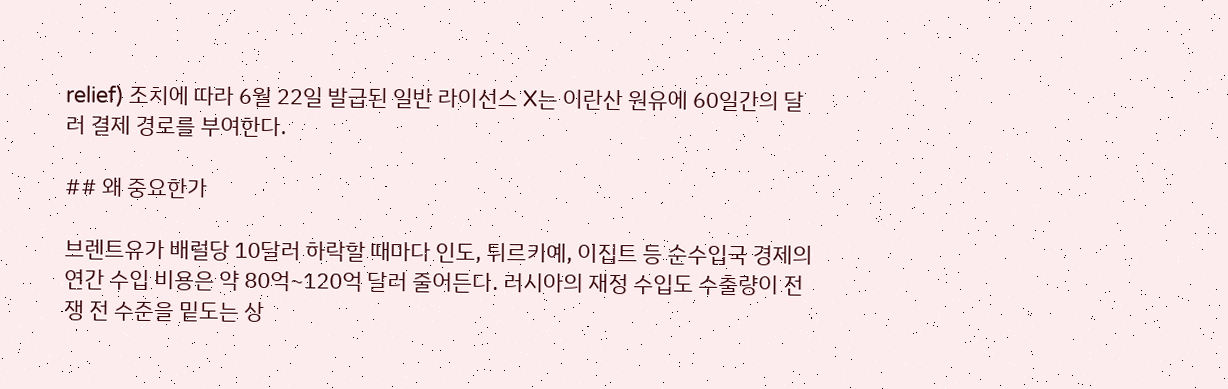relief) 조치에 따라 6월 22일 발급된 일반 라이선스 X는 이란산 원유에 60일간의 달러 결제 경로를 부여한다.

## 왜 중요한가

브렌트유가 배럴당 10달러 하락할 때마다 인도, 튀르키예, 이집트 등 순수입국 경제의 연간 수입 비용은 약 80억~120억 달러 줄어든다. 러시아의 재정 수입도 수출량이 전쟁 전 수준을 밑도는 상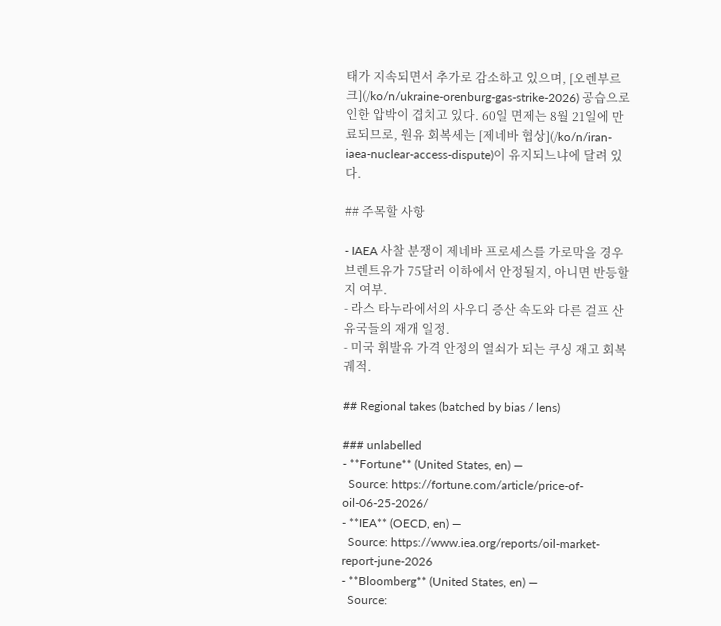태가 지속되면서 추가로 감소하고 있으며, [오렌부르크](/ko/n/ukraine-orenburg-gas-strike-2026) 공습으로 인한 압박이 겹치고 있다. 60일 면제는 8월 21일에 만료되므로, 원유 회복세는 [제네바 협상](/ko/n/iran-iaea-nuclear-access-dispute)이 유지되느냐에 달려 있다.

## 주목할 사항

- IAEA 사찰 분쟁이 제네바 프로세스를 가로막을 경우 브렌트유가 75달러 이하에서 안정될지, 아니면 반등할지 여부.
- 라스 타누라에서의 사우디 증산 속도와 다른 걸프 산유국들의 재개 일정.
- 미국 휘발유 가격 안정의 열쇠가 되는 쿠싱 재고 회복 궤적.

## Regional takes (batched by bias / lens)

### unlabelled
- **Fortune** (United States, en) —
  Source: https://fortune.com/article/price-of-oil-06-25-2026/
- **IEA** (OECD, en) —
  Source: https://www.iea.org/reports/oil-market-report-june-2026
- **Bloomberg** (United States, en) —
  Source: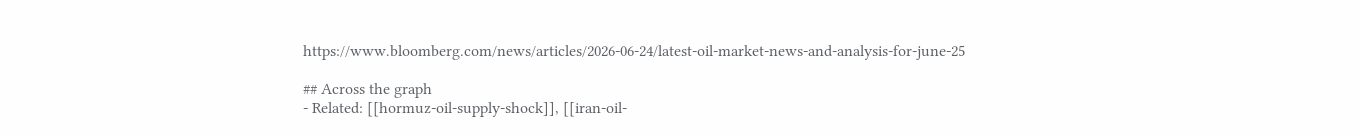https://www.bloomberg.com/news/articles/2026-06-24/latest-oil-market-news-and-analysis-for-june-25

## Across the graph
- Related: [[hormuz-oil-supply-shock]], [[iran-oil-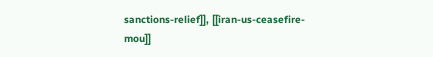sanctions-relief]], [[iran-us-ceasefire-mou]]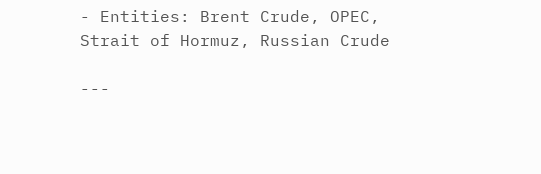- Entities: Brent Crude, OPEC, Strait of Hormuz, Russian Crude

---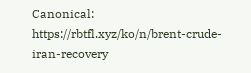Canonical: https://rbtfl.xyz/ko/n/brent-crude-iran-recovery